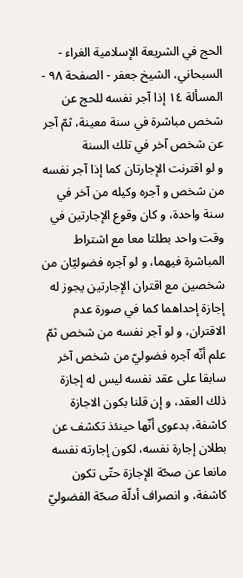الحج في الشريعة الإسلامية الغراء - السبحاني، الشيخ جعفر - الصفحة ٩٨ - المسألة ١٤ إذا آجر نفسه للحج عن شخص مباشرة في سنة معينة، ثمّ آجر عن شخص آخر في تلك السنة
و لو اقترنت الإجارتان كما إذا آجر نفسه من شخص و آجره وكيله من آخر في سنة واحدة، و كان وقوع الإجارتين في وقت واحد بطلتا معا مع اشتراط المباشرة فيهما، و لو آجره فضوليّان من شخصين مع اقتران الإجارتين يجوز له إجازة إحداهما كما في صورة عدم الاقتران، و لو آجر نفسه من شخص ثمّ علم أنّه آجره فضوليّ من شخص آخر سابقا على عقد نفسه ليس له إجازة ذلك العقد، و إن قلنا بكون الاجازة كاشفة، بدعوى أنّها حينئذ تكشف عن بطلان إجارة نفسه، لكون إجارته نفسه مانعا عن صحّة الإجازة حتّى تكون كاشفة، و انصراف أدلّة صحّة الفضوليّ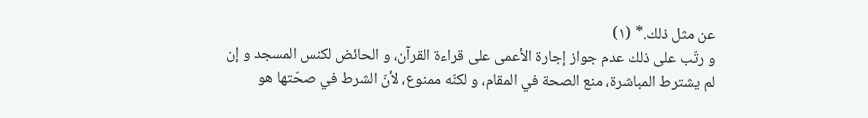عن مثل ذلك.* (١)
و رتّب على ذلك عدم جواز إجارة الأعمى على قراءة القرآن، و الحائض لكنس المسجد و إن لم يشترط المباشرة، منع الصحة في المقام، و لكنّه ممنوع، لأنّ الشرط في صحّتها هو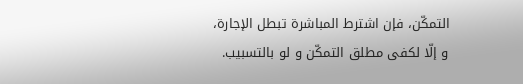التمكّن، فإن اشترط المباشرة تبطل الإجارة، و إلّا لكفى مطلق التمكّن و لو بالتسبيب.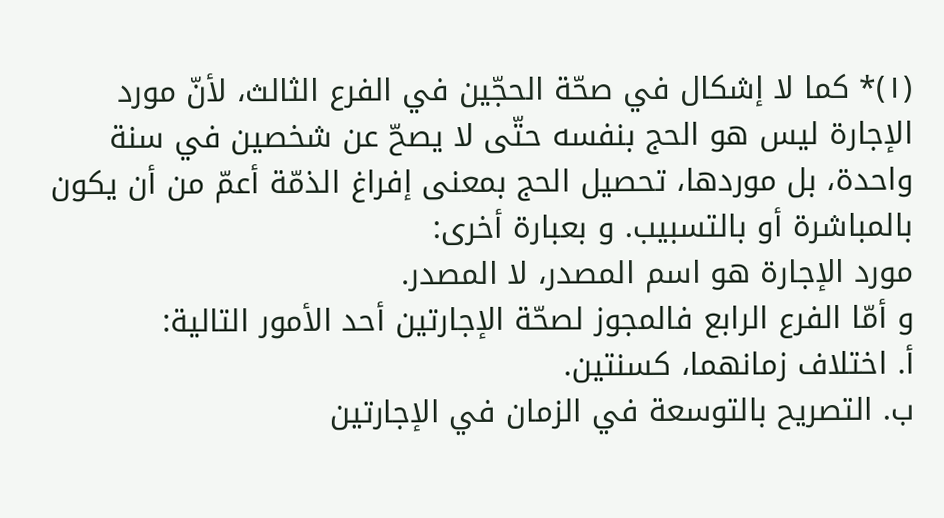(١)* كما لا إشكال في صحّة الحجّين في الفرع الثالث، لأنّ مورد الإجارة ليس هو الحج بنفسه حتّى لا يصحّ عن شخصين في سنة واحدة، بل موردها، تحصيل الحج بمعنى إفراغ الذمّة أعمّ من أن يكون بالمباشرة أو بالتسبيب. و بعبارة أخرى:
مورد الإجارة هو اسم المصدر، لا المصدر.
و أمّا الفرع الرابع فالمجوز لصحّة الإجارتين أحد الأمور التالية:
أ. اختلاف زمانهما، كسنتين.
ب. التصريح بالتوسعة في الزمان في الإجارتين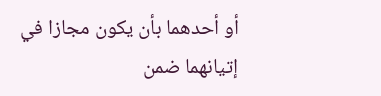أو أحدهما بأن يكون مجازا في إتيانهما ضمن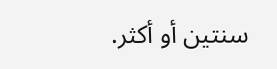سنتين أو أكثر.